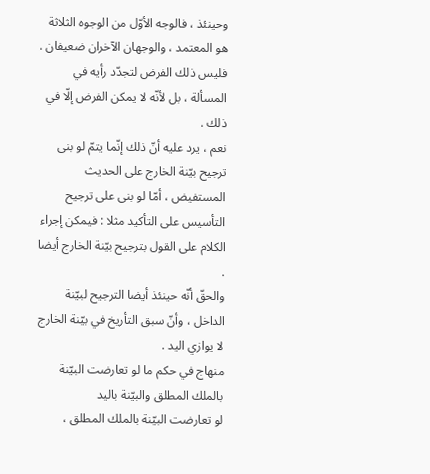وحينئذ ، فالوجه الأوّل من الوجوه الثلاثة هو المعتمد ، والوجهان الآخران ضعيفان .
فليس ذلك الفرض لتجدّد رأيه في المسألة ، بل لأنّه لا يمكن الفرض إلّا في ذلك .
نعم ، يرد عليه أنّ ذلك إنّما يتمّ لو بنى ترجيح بيّنة الخارج على الحديث المستفيض ، أمّا لو بنى على ترجيح التأسيس على التأكيد مثلا : فيمكن إجراء الكلام على القول بترجيح بيّنة الخارج أيضا .
والحقّ أنّه حينئذ أيضا الترجيح لبيّنة الداخل ، وأنّ سبق التأريخ في بيّنة الخارج لا يوازي اليد .
منهاج في حكم ما لو تعارضت البيّنة بالملك المطلق والبيّنة باليد
لو تعارضت البيّنة بالملك المطلق ،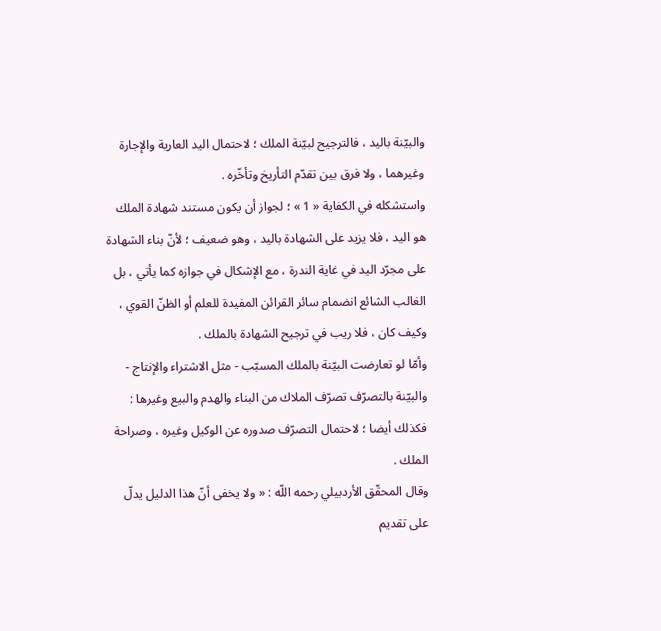والبيّنة باليد ، فالترجيح لبيّنة الملك ؛ لاحتمال اليد العارية والإجارة وغيرهما ، ولا فرق بين تقدّم التأريخ وتأخّره .
واستشكله في الكفاية « 1 » ؛ لجواز أن يكون مستند شهادة الملك هو اليد ، فلا يزيد على الشهادة باليد ، وهو ضعيف ؛ لأنّ بناء الشهادة على مجرّد اليد في غاية الندرة ، مع الإشكال في جوازه كما يأتي ، بل الغالب الشائع انضمام سائر القرائن المفيدة للعلم أو الظنّ القوي ، وكيف كان ، فلا ريب في ترجيح الشهادة بالملك .
وأمّا لو تعارضت البيّنة بالملك المسبّب - مثل الاشتراء والإنتاج - والبيّنة بالتصرّف تصرّف الملاك من البناء والهدم والبيع وغيرها : فكذلك أيضا ؛ لاحتمال التصرّف صدوره عن الوكيل وغيره ، وصراحة الملك .
وقال المحقّق الأردبيلي رحمه اللّه : « ولا يخفى أنّ هذا الدليل يدلّ على تقديم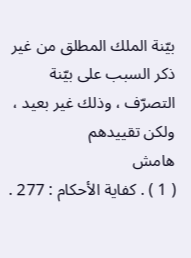بيّنة الملك المطلق من غير ذكر السبب على بيّنة التصرّف ، وذلك غير بعيد ، ولكن تقييدهم
هامش
( 1 ) . كفاية الأحكام : 277 .